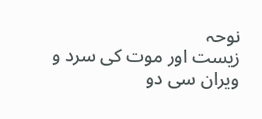نوحہ
زیست اور موت کی سرد و ویران سی دو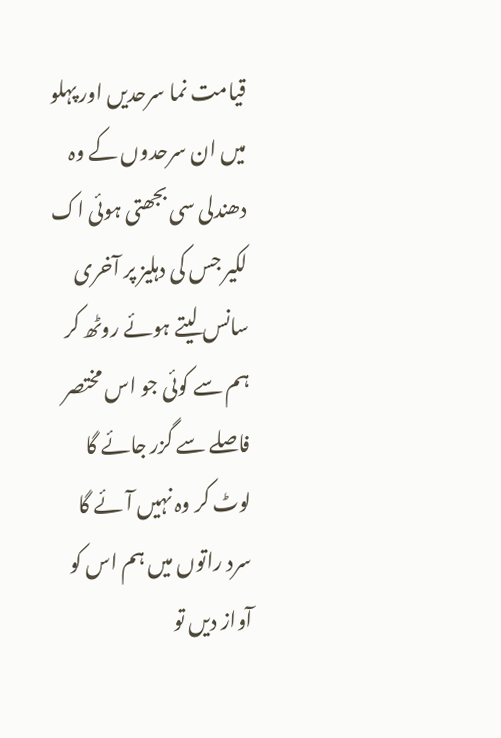قیامت نما سرحدیں اور پہلو میں ان سرحدوں کے وہ دھندلی سی بجھتی ہوئی اک لکیر جس کی دہلیز پر آخری سانس لیتے ہوئے روٹھ کر ہم سے کوئی جو اس مختصر فاصلے سے گزر جائے گا لوٹ کر وہ نہیں آئے گا سرد راتوں میں ہم اس کو آواز دیں تو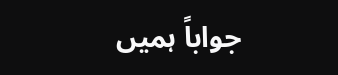جواباً ہمیں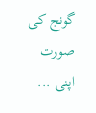گونج کی صورت اپنی ...